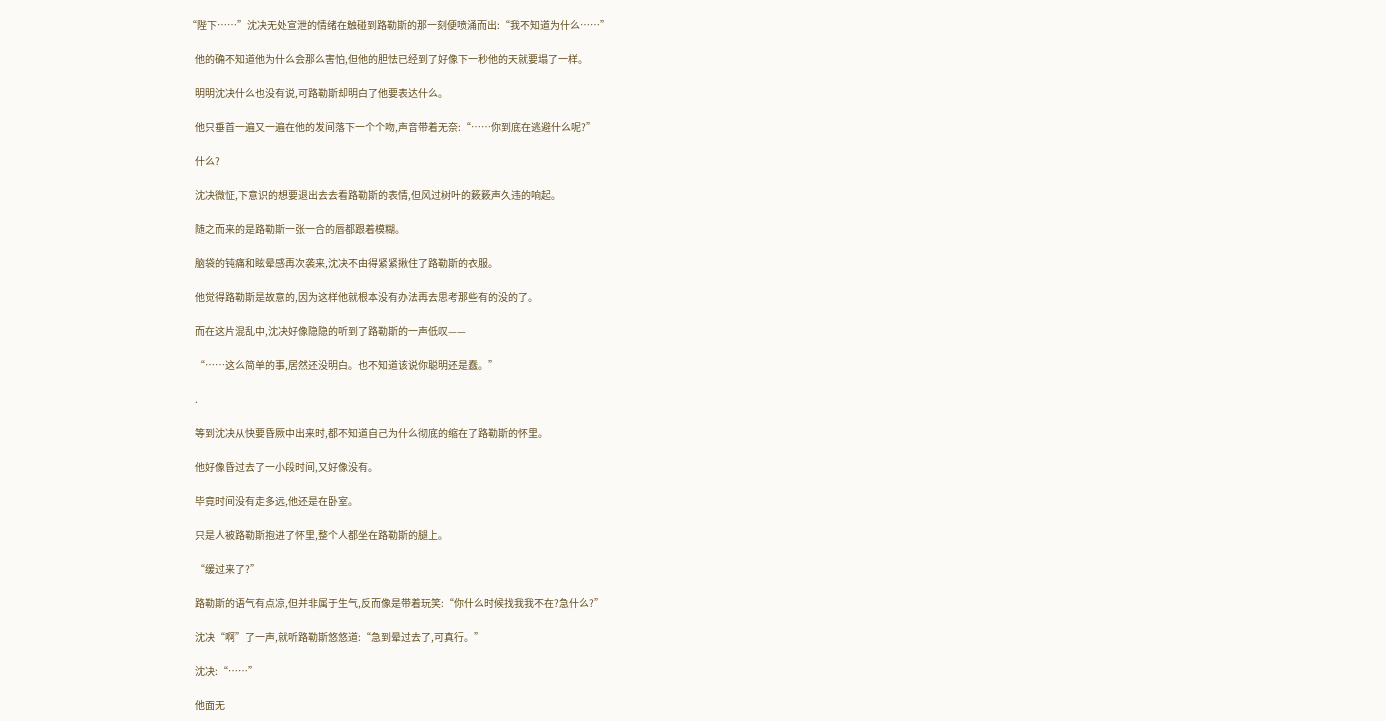“陛下……”沈决无处宣泄的情绪在触碰到路勒斯的那一刻便喷涌而出:“我不知道为什么……”

    他的确不知道他为什么会那么害怕,但他的胆怯已经到了好像下一秒他的天就要塌了一样。

    明明沈决什么也没有说,可路勒斯却明白了他要表达什么。

    他只垂首一遍又一遍在他的发间落下一个个吻,声音带着无奈:“……你到底在逃避什么呢?”

    什么?

    沈决微怔,下意识的想要退出去去看路勒斯的表情,但风过树叶的簌簌声久违的响起。

    随之而来的是路勒斯一张一合的唇都跟着模糊。

    脑袋的钝痛和眩晕感再次袭来,沈决不由得紧紧揪住了路勒斯的衣服。

    他觉得路勒斯是故意的,因为这样他就根本没有办法再去思考那些有的没的了。

    而在这片混乱中,沈决好像隐隐的听到了路勒斯的一声低叹——

    “……这么简单的事,居然还没明白。也不知道该说你聪明还是蠢。”

    .

    等到沈决从快要昏厥中出来时,都不知道自己为什么彻底的缩在了路勒斯的怀里。

    他好像昏过去了一小段时间,又好像没有。

    毕竟时间没有走多远,他还是在卧室。

    只是人被路勒斯抱进了怀里,整个人都坐在路勒斯的腿上。

    “缓过来了?”

    路勒斯的语气有点凉,但并非属于生气,反而像是带着玩笑:“你什么时候找我我不在?急什么?”

    沈决“啊”了一声,就听路勒斯悠悠道:“急到晕过去了,可真行。”

    沈决:“……”

    他面无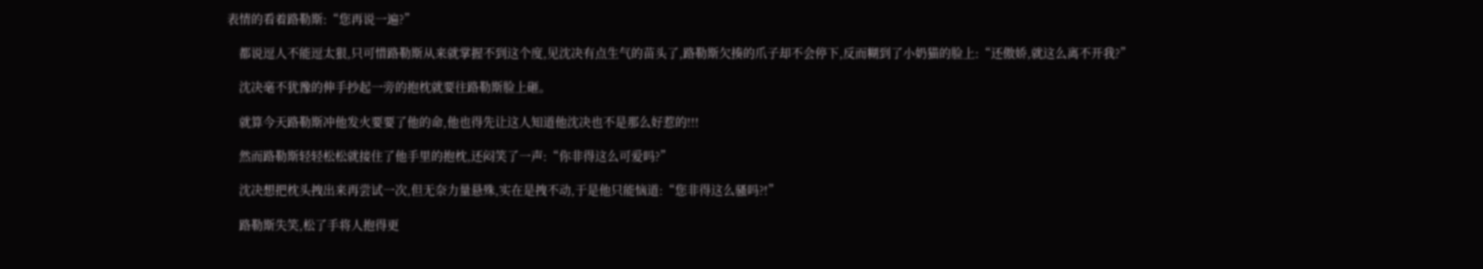表情的看着路勒斯:“您再说一遍?”

    都说逗人不能逗太狠,只可惜路勒斯从来就掌握不到这个度,见沈决有点生气的苗头了,路勒斯欠揍的爪子却不会停下,反而糊到了小奶猫的脸上:“还傲娇,就这么离不开我?”

    沈决毫不犹豫的伸手抄起一旁的抱枕就要往路勒斯脸上砸。

    就算今天路勒斯冲他发火要要了他的命,他也得先让这人知道他沈决也不是那么好惹的!!!

    然而路勒斯轻轻松松就接住了他手里的抱枕,还闷笑了一声:“你非得这么可爱吗?”

    沈决想把枕头拽出来再尝试一次,但无奈力量悬殊,实在是拽不动,于是他只能恼道:“您非得这么骚吗?!”

    路勒斯失笑,松了手将人抱得更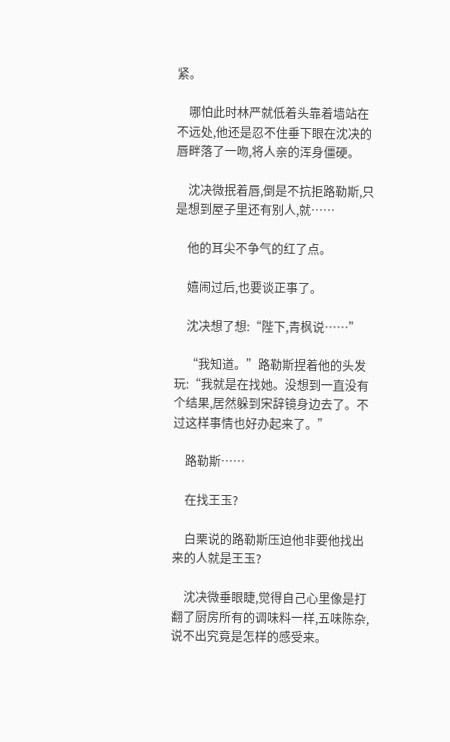紧。

    哪怕此时林严就低着头靠着墙站在不远处,他还是忍不住垂下眼在沈决的唇畔落了一吻,将人亲的浑身僵硬。

    沈决微抿着唇,倒是不抗拒路勒斯,只是想到屋子里还有别人,就……

    他的耳尖不争气的红了点。

    嬉闹过后,也要谈正事了。

    沈决想了想:“陛下,青枫说……”

    “我知道。”路勒斯捏着他的头发玩:“我就是在找她。没想到一直没有个结果,居然躲到宋辞镜身边去了。不过这样事情也好办起来了。”

    路勒斯……

    在找王玉?

    白栗说的路勒斯压迫他非要他找出来的人就是王玉?

    沈决微垂眼睫,觉得自己心里像是打翻了厨房所有的调味料一样,五味陈杂,说不出究竟是怎样的感受来。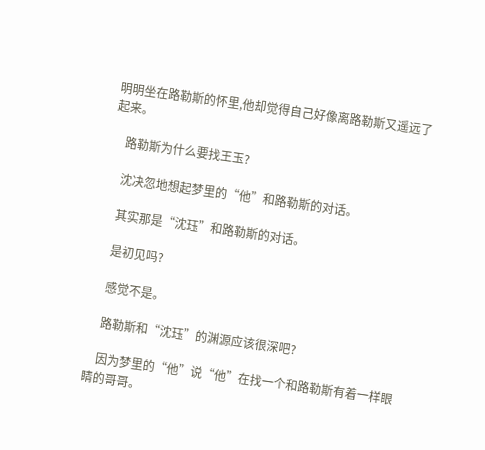明明坐在路勒斯的怀里,他却觉得自己好像离路勒斯又遥远了起来。

    路勒斯为什么要找王玉?

    沈决忽地想起梦里的“他”和路勒斯的对话。

    其实那是“沈珏”和路勒斯的对话。

    是初见吗?

    感觉不是。

    路勒斯和“沈珏”的渊源应该很深吧?

    因为梦里的“他”说“他”在找一个和路勒斯有着一样眼睛的哥哥。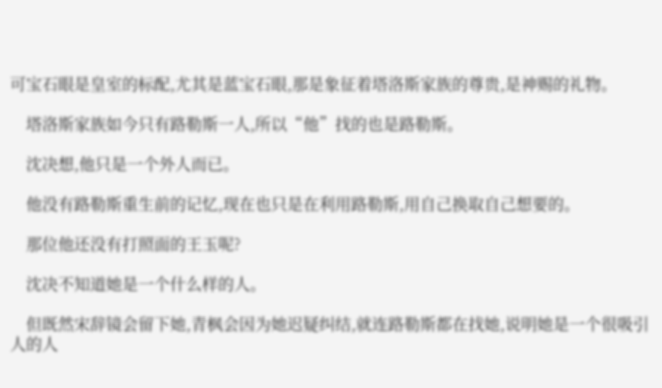可宝石眼是皇室的标配,尤其是蓝宝石眼,那是象征着塔洛斯家族的尊贵,是神赐的礼物。

    塔洛斯家族如今只有路勒斯一人,所以“他”找的也是路勒斯。

    沈决想,他只是一个外人而已。

    他没有路勒斯重生前的记忆,现在也只是在利用路勒斯,用自己换取自己想要的。

    那位他还没有打照面的王玉呢?

    沈决不知道她是一个什么样的人。

    但既然宋辞镜会留下她,青枫会因为她迟疑纠结,就连路勒斯都在找她,说明她是一个很吸引人的人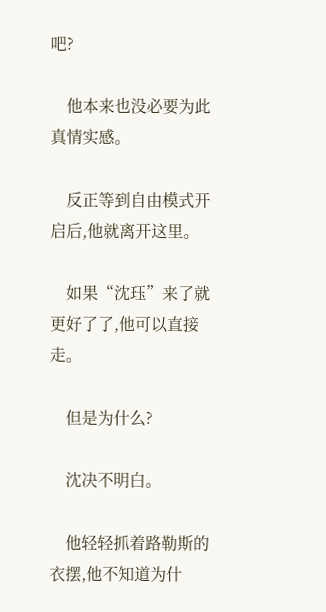吧?

    他本来也没必要为此真情实感。

    反正等到自由模式开启后,他就离开这里。

    如果“沈珏”来了就更好了了,他可以直接走。

    但是为什么?

    沈决不明白。

    他轻轻抓着路勒斯的衣摆,他不知道为什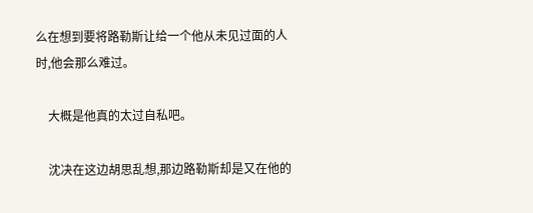么在想到要将路勒斯让给一个他从未见过面的人时,他会那么难过。

    大概是他真的太过自私吧。

    沈决在这边胡思乱想,那边路勒斯却是又在他的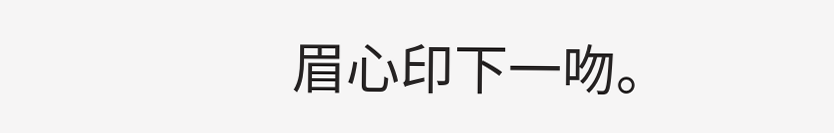眉心印下一吻。